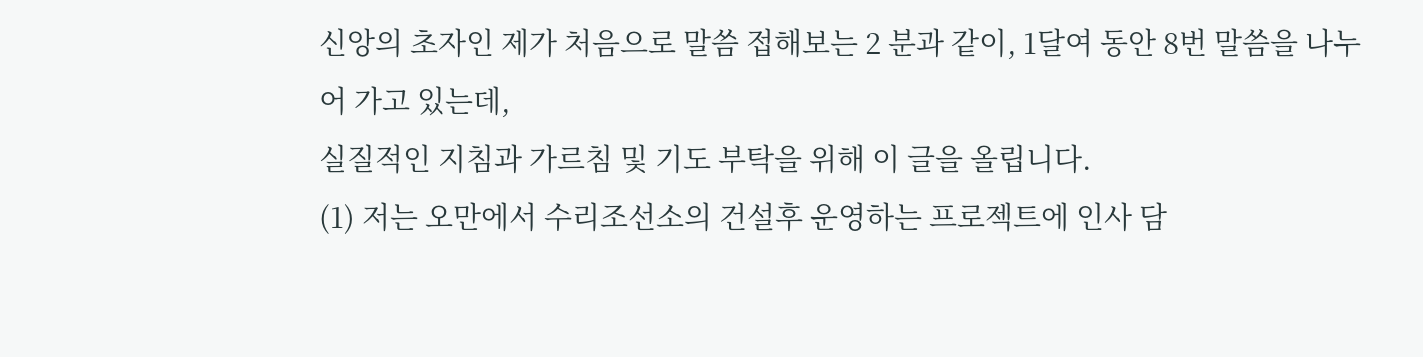신앙의 초자인 제가 처음으로 말씀 접해보는 2 분과 같이, 1달여 동안 8번 말씀을 나누어 가고 있는데,
실질적인 지침과 가르침 및 기도 부탁을 위해 이 글을 올립니다.
(1) 저는 오만에서 수리조선소의 건설후 운영하는 프로젝트에 인사 담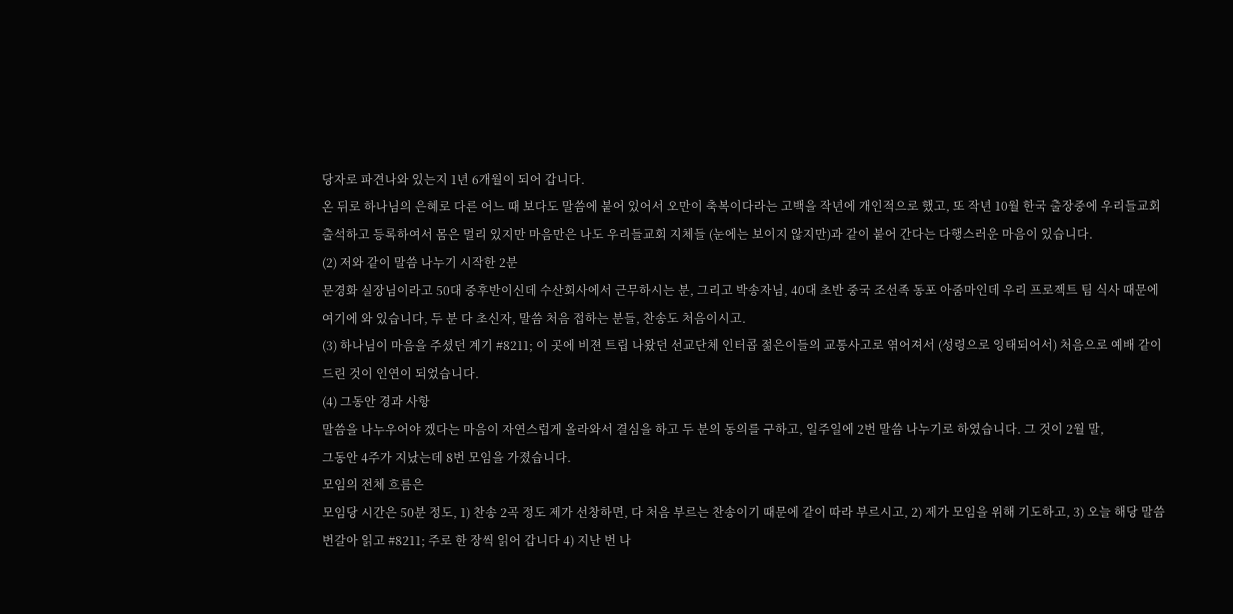당자로 파견나와 있는지 1년 6개월이 되어 갑니다.
온 뒤로 하나님의 은혜로 다른 어느 때 보다도 말씀에 붙어 있어서 오만이 축복이다라는 고백을 작년에 개인적으로 했고, 또 작년 10월 한국 출장중에 우리들교회 출석하고 등록하여서 몸은 멀리 있지만 마음만은 나도 우리들교회 지체들 (눈에는 보이지 않지만)과 같이 붙어 간다는 다행스러운 마음이 있습니다.
(2) 저와 같이 말씀 나누기 시작한 2분
문경화 실장님이라고 50대 중후반이신데 수산회사에서 근무하시는 분, 그리고 박송자님, 40대 초반 중국 조선족 동포 아줌마인데 우리 프로젝트 팀 식사 때문에 여기에 와 있습니다, 두 분 다 초신자, 말씀 처음 접하는 분들, 찬송도 처음이시고.
(3) 하나님이 마음을 주셨던 계기 #8211; 이 곳에 비젼 트립 나왔던 선교단체 인터콥 젊은이들의 교통사고로 엮어져서 (성령으로 잉태되어서) 처음으로 예배 같이 드린 것이 인연이 되었습니다.
(4) 그동안 경과 사항
말씀을 나누우어야 겠다는 마음이 자연스럽게 올라와서 결심을 하고 두 분의 동의를 구하고, 일주일에 2번 말씀 나누기로 하였습니다. 그 것이 2월 말,
그동안 4주가 지났는데 8번 모임을 가졌습니다.
모임의 전체 흐름은
모임당 시간은 50분 정도, 1) 찬송 2곡 정도 제가 선창하면, 다 처음 부르는 찬송이기 때문에 같이 따라 부르시고, 2) 제가 모임을 위해 기도하고, 3) 오늘 해당 말씀 번갈아 읽고 #8211; 주로 한 장씩 읽어 갑니다 4) 지난 번 나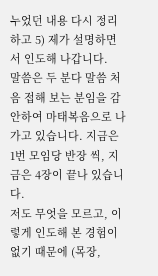누었던 내용 다시 정리 하고 5) 제가 설명하면서 인도해 나갑니다.
말씀은 두 분다 말씀 처음 접해 보는 분임을 감안하여 마태복음으로 나가고 있습니다. 지금은 1번 모임당 반장 씩, 지금은 4장이 끝나 있습니다.
저도 무엇을 모르고, 이렇게 인도해 본 경험이 없기 때문에 (목장,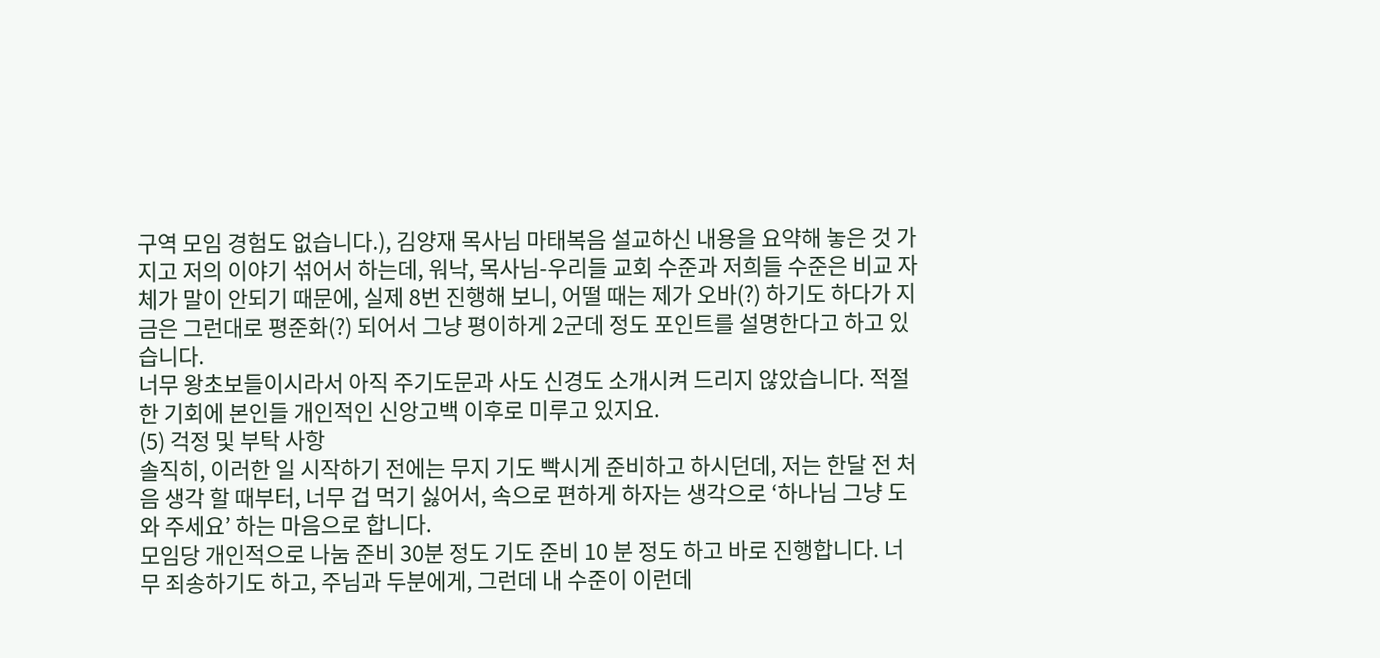구역 모임 경험도 없습니다.), 김양재 목사님 마태복음 설교하신 내용을 요약해 놓은 것 가지고 저의 이야기 섞어서 하는데, 워낙, 목사님-우리들 교회 수준과 저희들 수준은 비교 자체가 말이 안되기 때문에, 실제 8번 진행해 보니, 어떨 때는 제가 오바(?) 하기도 하다가 지금은 그런대로 평준화(?) 되어서 그냥 평이하게 2군데 정도 포인트를 설명한다고 하고 있습니다.
너무 왕초보들이시라서 아직 주기도문과 사도 신경도 소개시켜 드리지 않았습니다. 적절한 기회에 본인들 개인적인 신앙고백 이후로 미루고 있지요.
(5) 걱정 및 부탁 사항
솔직히, 이러한 일 시작하기 전에는 무지 기도 빡시게 준비하고 하시던데, 저는 한달 전 처음 생각 할 때부터, 너무 겁 먹기 싫어서, 속으로 편하게 하자는 생각으로 ‘하나님 그냥 도와 주세요’ 하는 마음으로 합니다.
모임당 개인적으로 나눔 준비 30분 정도 기도 준비 10 분 정도 하고 바로 진행합니다. 너무 죄송하기도 하고, 주님과 두분에게, 그런데 내 수준이 이런데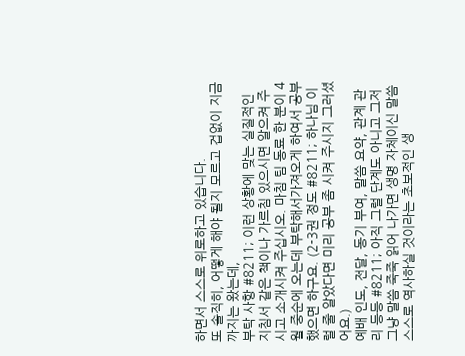하면서 스스로 위로하고 있습니다.
또 솔직히, 어떻게 해야 될지 모르고 겁없이 지금까지는 왔는데,
부탁 사항 #8211; 이런 상황에 맞는 실질적인 지침서 같은 책이나 가르침 있으시면 알으켜 주시고 소개시켜 주십시오. 마침 팀 동료 한 분이 4월 중순에 오는데 부탁해서가져오게 하여서 공부했으면 하구요. (2-3권 정도 #8211; 하나님 이럴 줄 알았다면 미리 공부 좀 시켜 주시지 그러셨어요.)
예배 인도, 전달, 동기 부여, 말씀 요약, 관계 관리 등등 #8211; 아직 그럴 단계도 아니고 그저 그냥 말씀 죽죽 읽어 나가면 생명 자체이신 말씀 스스로 역사하실 것이라는 초보적인 생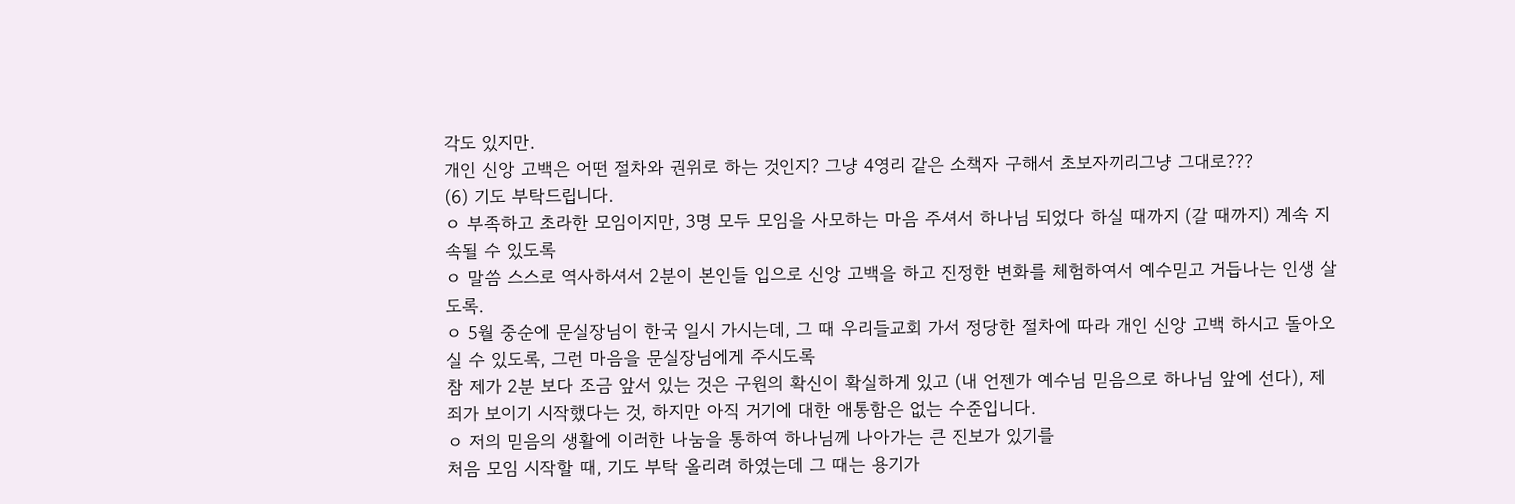각도 있지만.
개인 신앙 고백은 어떤 절차와 권위로 하는 것인지? 그냥 4영리 같은 소책자 구해서 초보자끼리그냥 그대로???
(6) 기도 부탁드립니다.
ㅇ 부족하고 초라한 모임이지만, 3명 모두 모임을 사모하는 마음 주셔서 하나님 되었다 하실 때까지 (갈 때까지) 계속 지속될 수 있도록
ㅇ 말씀 스스로 역사하셔서 2분이 본인들 입으로 신앙 고백을 하고 진정한 변화를 체험하여서 예수믿고 거듭나는 인생 살도록.
ㅇ 5월 중순에 문실장님이 한국 일시 가시는데, 그 때 우리들교회 가서 정당한 절차에 따라 개인 신앙 고백 하시고 돌아오실 수 있도록, 그런 마음을 문실장님에게 주시도록
참 제가 2분 보다 조금 앞서 있는 것은 구원의 확신이 확실하게 있고 (내 언젠가 예수님 믿음으로 하나님 앞에 선다), 제 죄가 보이기 시작했다는 것, 하지만 아직 거기에 대한 애통함은 없는 수준입니다.
ㅇ 저의 믿음의 생활에 이러한 나눔을 통하여 하나님께 나아가는 큰 진보가 있기를
처음 모임 시작할 때, 기도 부탁 올리려 하였는데 그 때는 용기가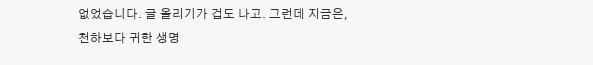없었습니다. 글 올리기가 겁도 나고. 그런데 지금은, 천하보다 귀한 생명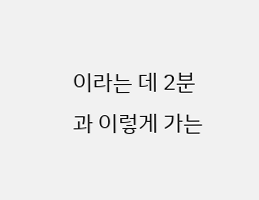이라는 데 2분과 이렇게 가는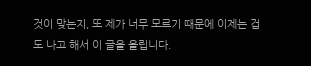것이 맞는지, 또 제가 너무 모르기 때문에 이제는 겁도 나고 해서 이 글을 올립니다.